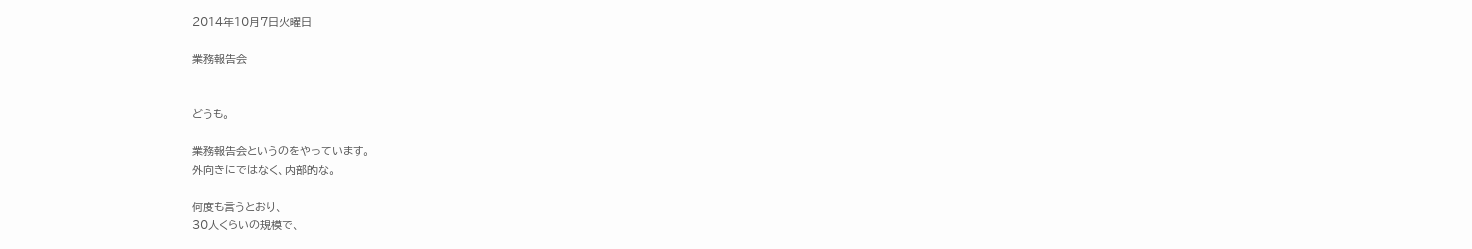2014年10月7日火曜日

業務報告会


どうも。

業務報告会というのをやっています。
外向きにではなく、内部的な。

何度も言うとおり、
30人くらいの規模で、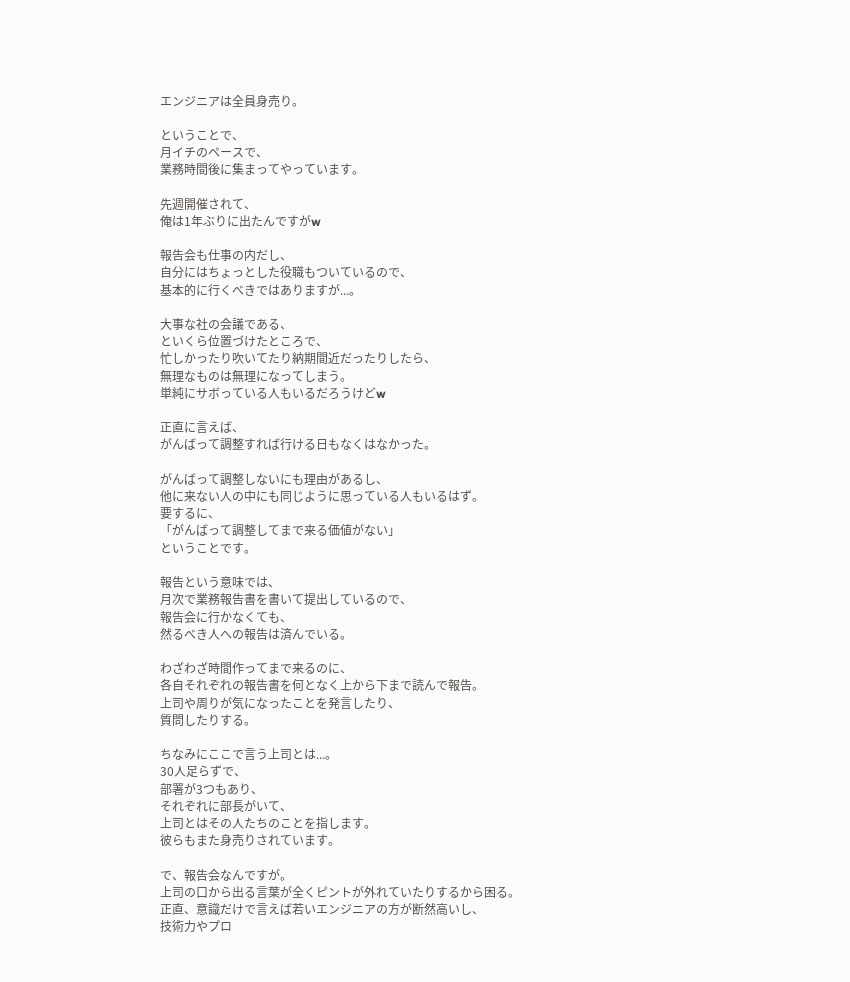エンジニアは全員身売り。

ということで、
月イチのペースで、
業務時間後に集まってやっています。

先週開催されて、
俺は1年ぶりに出たんですがw

報告会も仕事の内だし、
自分にはちょっとした役職もついているので、
基本的に行くべきではありますが...。

大事な社の会議である、
といくら位置づけたところで、
忙しかったり吹いてたり納期間近だったりしたら、
無理なものは無理になってしまう。
単純にサボっている人もいるだろうけどw

正直に言えば、
がんばって調整すれば行ける日もなくはなかった。

がんばって調整しないにも理由があるし、
他に来ない人の中にも同じように思っている人もいるはず。
要するに、
「がんばって調整してまで来る価値がない」
ということです。

報告という意味では、
月次で業務報告書を書いて提出しているので、
報告会に行かなくても、
然るべき人への報告は済んでいる。

わざわざ時間作ってまで来るのに、
各自それぞれの報告書を何となく上から下まで読んで報告。
上司や周りが気になったことを発言したり、
質問したりする。

ちなみにここで言う上司とは...。
30人足らずで、
部署が3つもあり、
それぞれに部長がいて、
上司とはその人たちのことを指します。
彼らもまた身売りされています。

で、報告会なんですが。
上司の口から出る言葉が全くピントが外れていたりするから困る。
正直、意識だけで言えば若いエンジニアの方が断然高いし、
技術力やプロ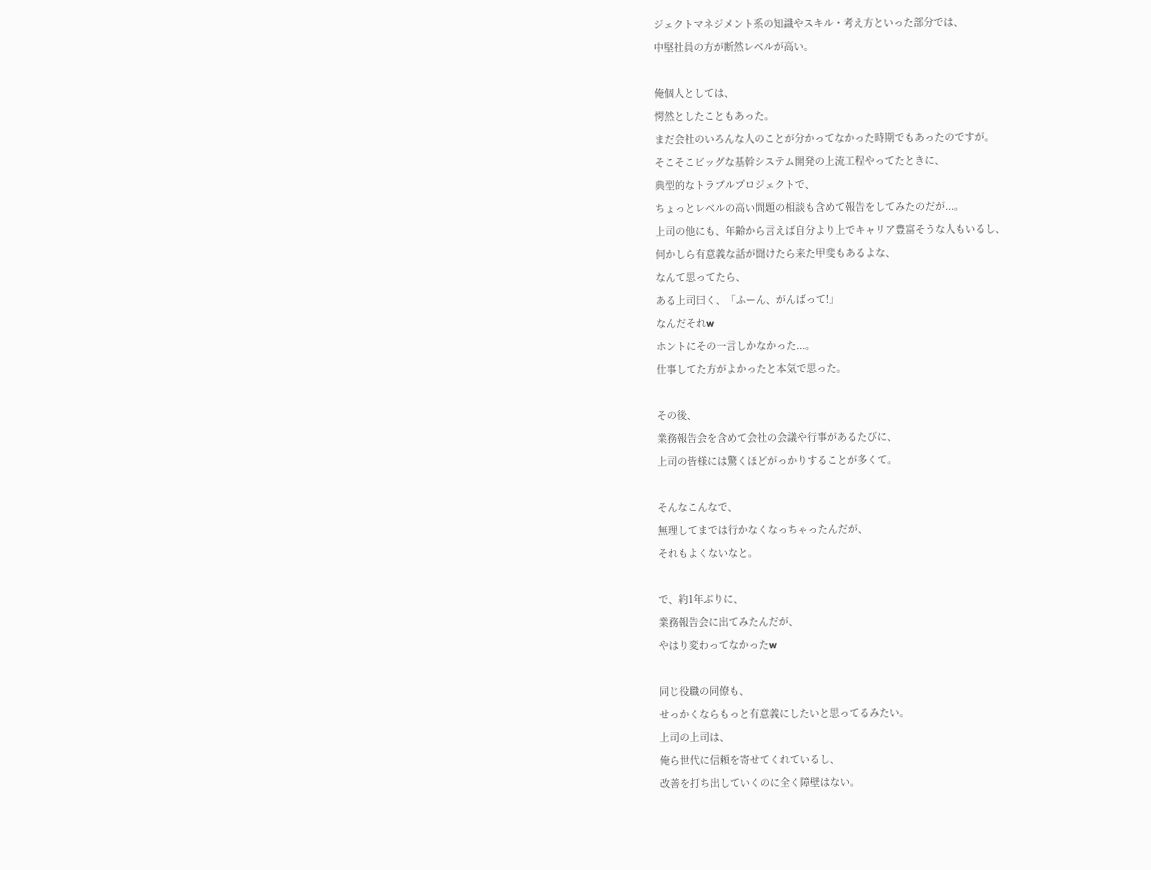ジェクトマネジメント系の知識やスキル・考え方といった部分では、
中堅社員の方が断然レベルが高い。

俺個人としては、
愕然としたこともあった。
まだ会社のいろんな人のことが分かってなかった時期でもあったのですが。
そこそこビッグな基幹システム開発の上流工程やってたときに、
典型的なトラブルプロジェクトで、
ちょっとレベルの高い問題の相談も含めて報告をしてみたのだが...。
上司の他にも、年齢から言えば自分より上でキャリア豊富そうな人もいるし、
何かしら有意義な話が聞けたら来た甲斐もあるよな、
なんて思ってたら、
ある上司曰く、「ふーん、がんばって!」
なんだそれw
ホントにその一言しかなかった...。
仕事してた方がよかったと本気で思った。

その後、
業務報告会を含めて会社の会議や行事があるたびに、
上司の皆様には驚くほどがっかりすることが多くて。

そんなこんなで、
無理してまでは行かなくなっちゃったんだが、
それもよくないなと。

で、約1年ぶりに、
業務報告会に出てみたんだが、
やはり変わってなかったw

同じ役職の同僚も、
せっかくならもっと有意義にしたいと思ってるみたい。
上司の上司は、
俺ら世代に信頼を寄せてくれているし、
改善を打ち出していくのに全く障壁はない。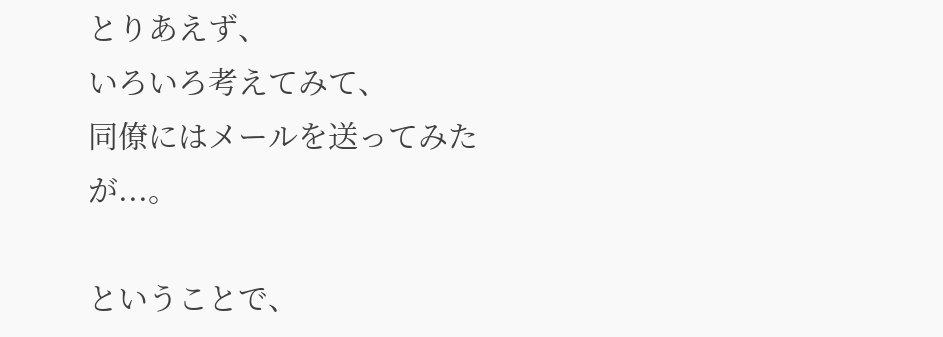とりあえず、
いろいろ考えてみて、
同僚にはメールを送ってみたが...。

ということで、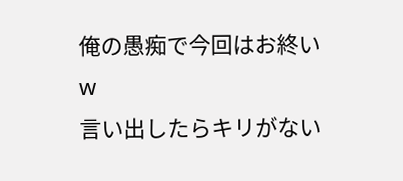俺の愚痴で今回はお終いw
言い出したらキリがない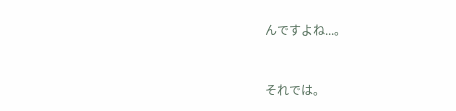んですよね...。


それでは。